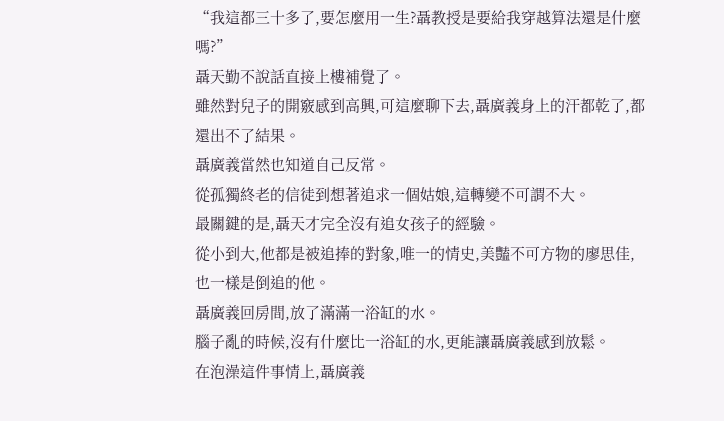“我這都三十多了,要怎麼用一生?聶教授是要給我穿越算法還是什麼嗎?”
聶天勤不說話直接上樓補覺了。
雖然對兒子的開竅感到高興,可這麼聊下去,聶廣義身上的汗都乾了,都還出不了結果。
聶廣義當然也知道自己反常。
從孤獨終老的信徒到想著追求一個姑娘,這轉變不可謂不大。
最關鍵的是,聶天才完全沒有追女孩子的經驗。
從小到大,他都是被追捧的對象,唯一的情史,美豔不可方物的廖思佳,也一樣是倒追的他。
聶廣義回房間,放了滿滿一浴缸的水。
腦子亂的時候,沒有什麼比一浴缸的水,更能讓聶廣義感到放鬆。
在泡澡這件事情上,聶廣義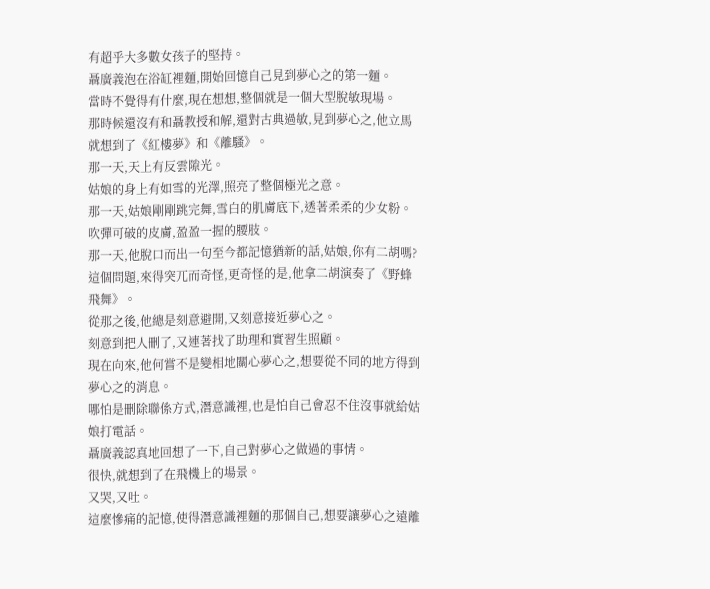有超乎大多數女孩子的堅持。
聶廣義泡在浴缸裡麵,開始回憶自己見到夢心之的第一麵。
當時不覺得有什麼,現在想想,整個就是一個大型脫敏現場。
那時候還沒有和聶教授和解,還對古典過敏,見到夢心之,他立馬就想到了《紅樓夢》和《離騷》。
那一天,天上有反雲隙光。
姑娘的身上有如雪的光澤,照亮了整個極光之意。
那一天,姑娘剛剛跳完舞,雪白的肌膚底下,透著柔柔的少女粉。
吹彈可破的皮膚,盈盈一握的腰肢。
那一天,他脫口而出一句至今都記憶猶新的話,姑娘,你有二胡嗎?
這個問題,來得突兀而奇怪,更奇怪的是,他拿二胡演奏了《野蜂飛舞》。
從那之後,他總是刻意避開,又刻意接近夢心之。
刻意到把人刪了,又連著找了助理和實習生照顧。
現在向來,他何嘗不是變相地關心夢心之,想要從不同的地方得到夢心之的消息。
哪怕是刪除聯係方式,潛意識裡,也是怕自己會忍不住沒事就給姑娘打電話。
聶廣義認真地回想了一下,自己對夢心之做過的事情。
很快,就想到了在飛機上的場景。
又哭,又吐。
這麼慘痛的記憶,使得潛意識裡麵的那個自己,想要讓夢心之遠離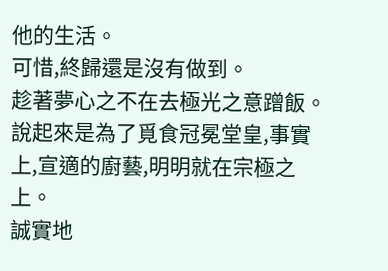他的生活。
可惜,終歸還是沒有做到。
趁著夢心之不在去極光之意蹭飯。
說起來是為了覓食冠冕堂皇,事實上,宣適的廚藝,明明就在宗極之上。
誠實地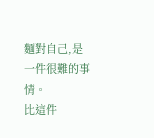麵對自己,是一件很難的事情。
比這件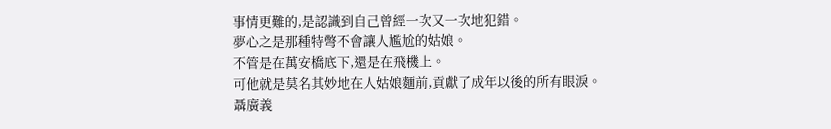事情更難的,是認識到自己曾經一次又一次地犯錯。
夢心之是那種特彆不會讓人尷尬的姑娘。
不管是在萬安橋底下,還是在飛機上。
可他就是莫名其妙地在人姑娘麵前,貢獻了成年以後的所有眼淚。
聶廣義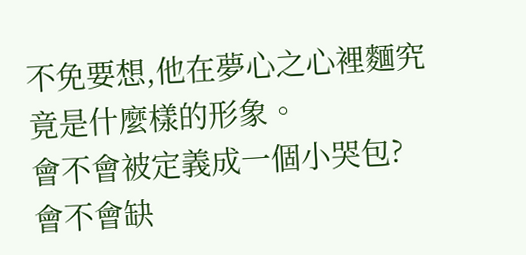不免要想,他在夢心之心裡麵究竟是什麼樣的形象。
會不會被定義成一個小哭包?
會不會缺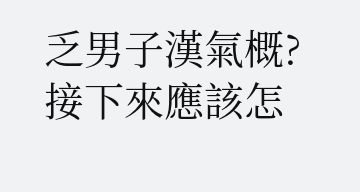乏男子漢氣概?
接下來應該怎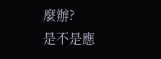麼辦?
是不是應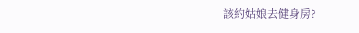該約姑娘去健身房?